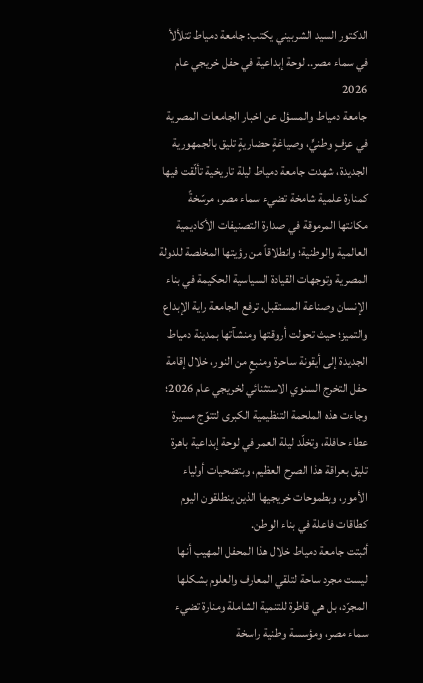الدكتور السيد الشربيني يكتب: جامعة دمياط تتلألأ في سماء مصر.. لوحة إبداعية في حفل خريجي عام 2026
جامعة دمياط والمسؤل عن اخبار الجامعات المصرية
في عزفٍ وطنيٍّ، وصياغةٍ حضاريةٍ تليق بالجمهورية الجديدة، شهدت جامعة دمياط ليلة تاريخية تألّقت فيها كمنارة علمية شامخة تضيء سماء مصر، مرسّخةً مكانتها المرموقة في صدارة التصنيفات الأكاديمية العالمية والوطنية؛ وانطلاقاً من رؤيتها المخلصة للدولة المصرية وتوجهات القيادة السياسية الحكيمة في بناء الإنسان وصناعة المستقبل، ترفع الجامعة راية الإبداع والتميز؛ حيث تحولت أروقتها ومنشآتها بمدينة دمياط الجديدة إلى أيقونة ساحرة ومنبعٍ من النور، خلال إقامة حفل التخرج السنوي الاستثنائي لخريجي عام 2026؛ وجاءت هذه الملحمة التنظيمية الكبرى لتتوّج مسيرة عطاء حافلة، وتخلّد ليلة العمر في لوحة إبداعية باهرة تليق بعراقة هذا الصرح العظيم، وبتضحيات أولياء الأمور، وبطموحات خريجيها الذين ينطلقون اليوم كطاقات فاعلة في بناء الوطن.
أثبتت جامعة دمياط خلال هذا المحفل المهيب أنها ليست مجرد ساحة لتلقي المعارف والعلوم بشكلها المجرّد، بل هي قاطرة للتنمية الشاملة ومنارة تضيء سماء مصر، ومؤسسة وطنية راسخة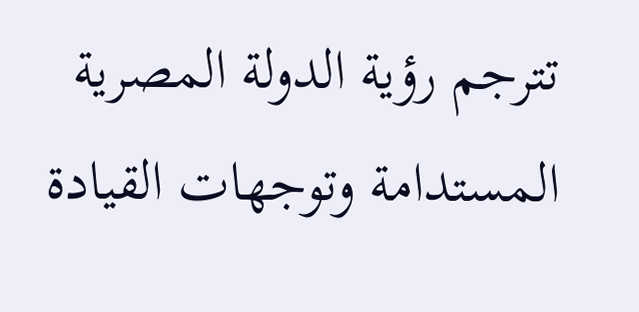تترجم رؤية الدولة المصرية المستدامة وتوجهات القيادة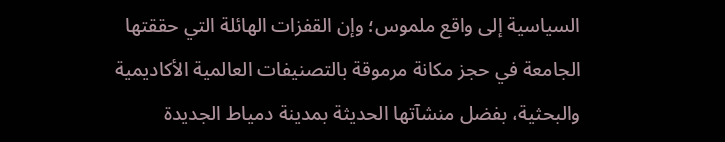السياسية إلى واقع ملموس؛ وإن القفزات الهائلة التي حققتها الجامعة في حجز مكانة مرموقة بالتصنيفات العالمية الأكاديمية والبحثية، بفضل منشآتها الحديثة بمدينة دمياط الجديدة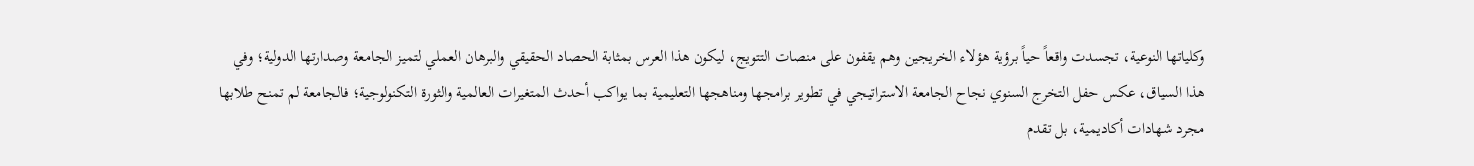وكلياتها النوعية، تجسدت واقعاً حياً برؤية هؤلاء الخريجين وهم يقفون على منصات التتويج، ليكون هذا العرس بمثابة الحصاد الحقيقي والبرهان العملي لتميز الجامعة وصدارتها الدولية؛ وفي هذا السياق، عكس حفل التخرج السنوي نجاح الجامعة الاستراتيجي في تطوير برامجها ومناهجها التعليمية بما يواكب أحدث المتغيرات العالمية والثورة التكنولوجية؛ فالجامعة لم تمنح طلابها مجرد شهادات أكاديمية، بل تقدم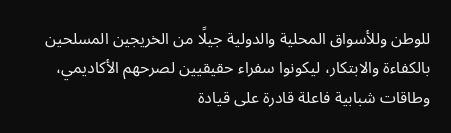للوطن وللأسواق المحلية والدولية جيلًا من الخريجين المسلحين بالكفاءة والابتكار، ليكونوا سفراء حقيقيين لصرحهم الأكاديمي، وطاقات شبابية فاعلة قادرة على قيادة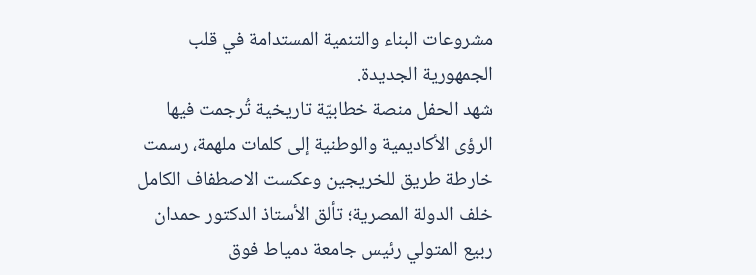مشروعات البناء والتنمية المستدامة في قلب الجمهورية الجديدة.
شهد الحفل منصة خطابيّة تاريخية تُرجمت فيها الرؤى الأكاديمية والوطنية إلى كلمات ملهمة، رسمت خارطة طريق للخريجين وعكست الاصطفاف الكامل خلف الدولة المصرية؛ تألق الأستاذ الدكتور حمدان ربيع المتولي رئيس جامعة دمياط فوق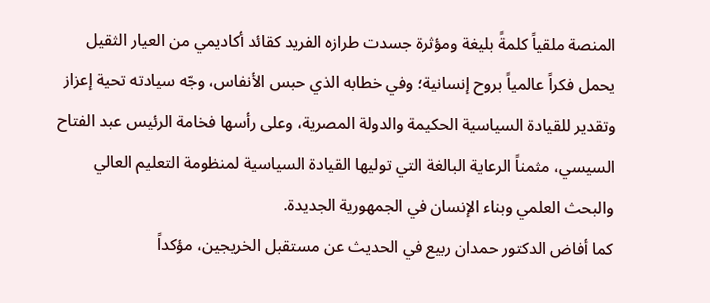المنصة ملقياً كلمةً بليغة ومؤثرة جسدت طرازه الفريد كقائد أكاديمي من العيار الثقيل يحمل فكراً عالمياً بروح إنسانية؛ وفي خطابه الذي حبس الأنفاس، وجّه سيادته تحية إعزاز وتقدير للقيادة السياسية الحكيمة والدولة المصرية، وعلى رأسها فخامة الرئيس عبد الفتاح السيسي، مثمناً الرعاية البالغة التي توليها القيادة السياسية لمنظومة التعليم العالي والبحث العلمي وبناء الإنسان في الجمهورية الجديدة.
كما أفاض الدكتور حمدان ربيع في الحديث عن مستقبل الخريجين، مؤكداً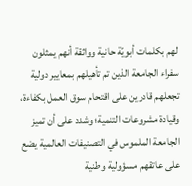لهم بكلمات أبويّة حانية وواثقة أنهم يمثلون سفراء الجامعة الذين تم تأهيلهم بمعايير دولية تجعلهم قادرين على اقتحام سوق العمل بكفاءة، وقيادة مشروعات التنمية؛ وشدد على أن تميز الجامعة الملموس في التصنيفات العالمية يضع على عاتقهم مسؤولية وطنية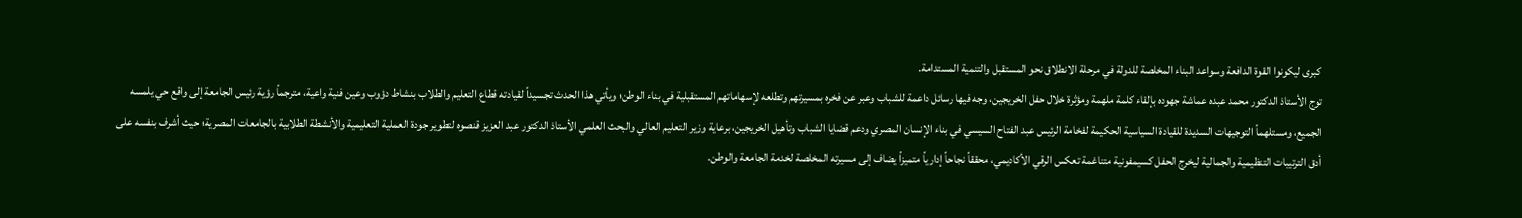كبرى ليكونوا القوة الدافعة وسواعد البناء المخلصة للدولة في مرحلة الانطلاق نحو المستقبل والتنمية المستدامة.
توج الأستاذ الدكتور محمد عبده عماشة جهوده بإلقاء كلمة ملهمة ومؤثرة خلال حفل الخريجين، وجه فيها رسائل داعمة للشباب وعبر عن فخره بمسيرتهم وتطلعه لإسهاماتهم المستقبلية في بناء الوطن؛ ويأتي هذا الحدث تجسيداً لقيادته قطاع التعليم والطلاب بنشاط دؤوب وعين فنية واعية، مترجماً رؤية رئيس الجامعة إلى واقع حي يلمسه الجميع، ومستلهماً التوجيهات السديدة للقيادة السياسية الحكيمة لفخامة الرئيس عبد الفتاح السيسي في بناء الإنسان المصري ودعم قضايا الشباب وتأهيل الخريجين، برعاية وزير التعليم العالي والبحث العلمي الأستاذ الدكتور عبد العزيز قنصوه لتطوير جودة العملية التعليمية والأنشطة الطلابية بالجامعات المصرية؛ حيث أشرف بنفسه على أدق الترتيبات التنظيمية والجمالية ليخرج الحفل كسيمفونية متناغمة تعكس الرقي الأكاديمي، محققاً نجاحاً إدارياً متميزاً يضاف إلى مسيرته المخلصة لخدمة الجامعة والوطن.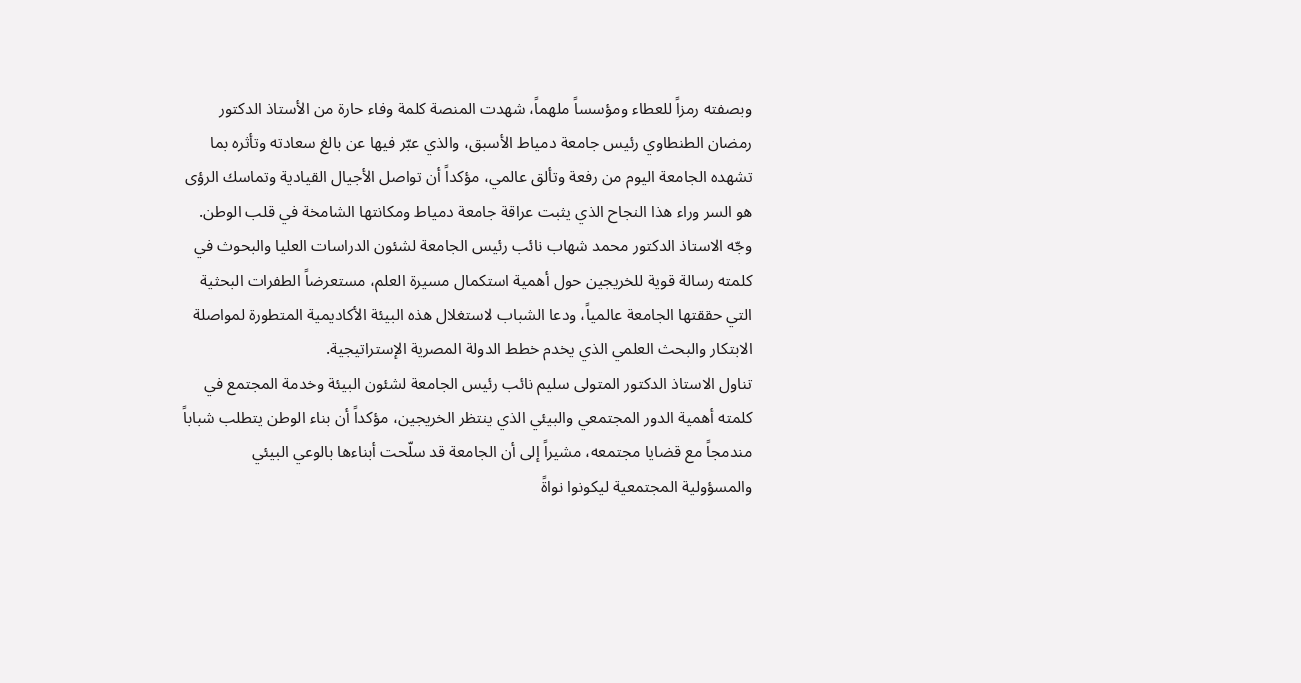وبصفته رمزاً للعطاء ومؤسساً ملهماً، شهدت المنصة كلمة وفاء حارة من الأستاذ الدكتور رمضان الطنطاوي رئيس جامعة دمياط الأسبق، والذي عبّر فيها عن بالغ سعادته وتأثره بما تشهده الجامعة اليوم من رفعة وتألق عالمي، مؤكداً أن تواصل الأجيال القيادية وتماسك الرؤى هو السر وراء هذا النجاح الذي يثبت عراقة جامعة دمياط ومكانتها الشامخة في قلب الوطن.
وجّه الاستاذ الدكتور محمد شهاب نائب رئيس الجامعة لشئون الدراسات العليا والبحوث في كلمته رسالة قوية للخريجين حول أهمية استكمال مسيرة العلم، مستعرضاً الطفرات البحثية التي حققتها الجامعة عالمياً، ودعا الشباب لاستغلال هذه البيئة الأكاديمية المتطورة لمواصلة الابتكار والبحث العلمي الذي يخدم خطط الدولة المصرية الإستراتيجية.
تناول الاستاذ الدكتور المتولى سليم نائب رئيس الجامعة لشئون البيئة وخدمة المجتمع في كلمته أهمية الدور المجتمعي والبيئي الذي ينتظر الخريجين، مؤكداً أن بناء الوطن يتطلب شباباً مندمجاً مع قضايا مجتمعه، مشيراً إلى أن الجامعة قد سلّحت أبناءها بالوعي البيئي والمسؤولية المجتمعية ليكونوا نواةً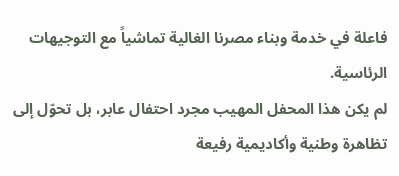فاعلة في خدمة وبناء مصرنا الغالية تماشياً مع التوجيهات الرئاسية.
لم يكن هذا المحفل المهيب مجرد احتفال عابر، بل تحوّل إلى تظاهرة وطنية وأكاديمية رفيعة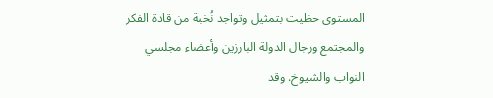المستوى حظيت بتمثيل وتواجد نُخبة من قادة الفكر والمجتمع ورجال الدولة البارزين وأعضاء مجلسي النواب والشيوخ. وقد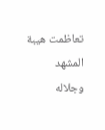تعاظمت هيبة المشهد وجلاله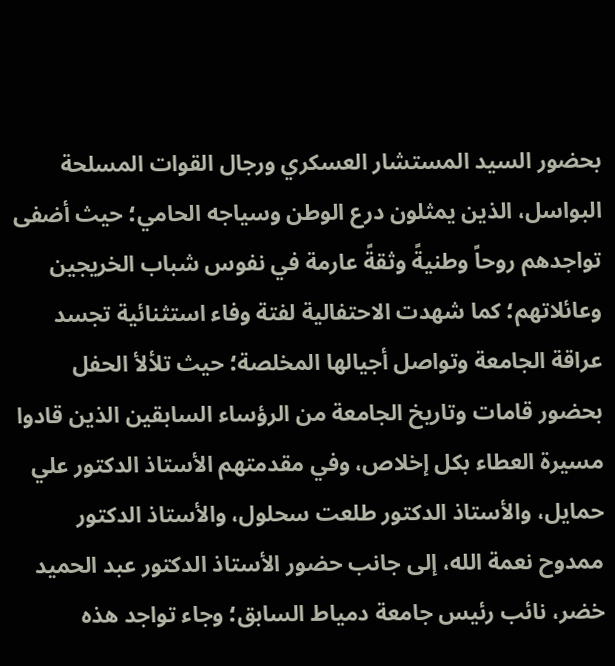بحضور السيد المستشار العسكري ورجال القوات المسلحة البواسل، الذين يمثلون درع الوطن وسياجه الحامي؛ حيث أضفى تواجدهم روحاً وطنيةً وثقةً عارمة في نفوس شباب الخريجين وعائلاتهم؛ كما شهدت الاحتفالية لفتة وفاء استثنائية تجسد عراقة الجامعة وتواصل أجيالها المخلصة؛ حيث تلألأ الحفل بحضور قامات وتاريخ الجامعة من الرؤساء السابقين الذين قادوا مسيرة العطاء بكل إخلاص، وفي مقدمتهم الأستاذ الدكتور علي حمايل، والأستاذ الدكتور طلعت سحلول، والأستاذ الدكتور ممدوح نعمة الله، إلى جانب حضور الأستاذ الدكتور عبد الحميد خضر، نائب رئيس جامعة دمياط السابق؛ وجاء تواجد هذه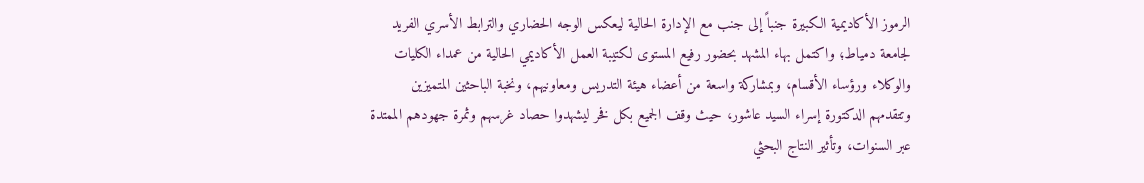الرموز الأكاديمية الكبيرة جنباً إلى جنب مع الإدارة الحالية ليعكس الوجه الحضاري والترابط الأسري الفريد لجامعة دمياط؛ واكتمل بهاء المشهد بحضور رفيع المستوى لكتيبة العمل الأكاديمي الحالية من عمداء الكليات والوكلاء ورؤساء الأقسام، وبمشاركة واسعة من أعضاء هيئة التدريس ومعاونيهم، ونخبة الباحثين المتميزين وتتقدمهم الدكتورة إسراء السيد عاشور، حيث وقف الجميع بكل فخر ليشهدوا حصاد غرسهم وثمرة جهودهم الممتدة عبر السنوات، وتأثير النتاج البحثي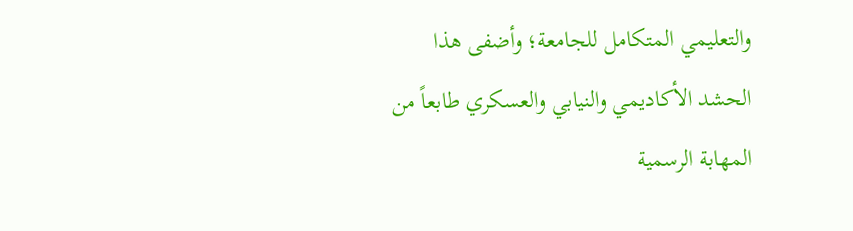والتعليمي المتكامل للجامعة؛ وأضفى هذا الحشد الأكاديمي والنيابي والعسكري طابعاً من المهابة الرسمية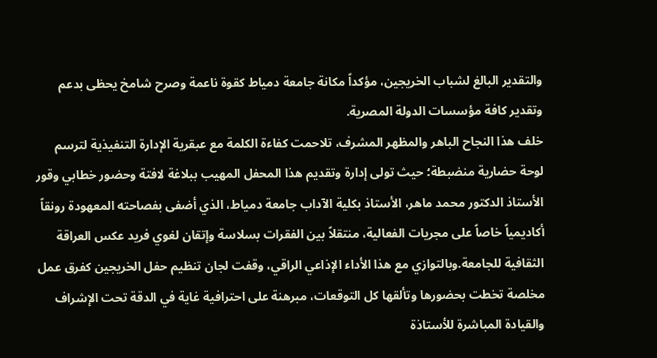والتقدير البالغ لشباب الخريجين، مؤكداً مكانة جامعة دمياط كقوة ناعمة وصرح شامخ يحظى بدعم وتقدير كافة مؤسسات الدولة المصرية.
خلف هذا النجاح الباهر والمظهر المشرف، تلاحمت كفاءة الكلمة مع عبقرية الإدارة التنفيذية لترسم لوحة حضارية منضبطة؛ حيث تولى إدارة وتقديم هذا المحفل المهيب ببلاغة لافتة وحضور خطابي وقور الأستاذ الدكتور محمد ماهر، الأستاذ بكلية الآداب جامعة دمياط، الذي أضفى بفصاحته المعهودة رونقاً أكاديمياً خاصاً على مجريات الفعالية، منتقلاً بين الفقرات بسلاسة وإتقان لغوي فريد عكس العراقة الثقافية للجامعة.وبالتوازي مع هذا الأداء الإذاعي الراقي، وقفت لجان تنظيم حفل الخريجين كفرق عمل مخلصة تخطت بحضورها وتألقها كل التوقعات، مبرهنة على احترافية غاية في الدقة تحت الإشراف والقيادة المباشرة للأستاذة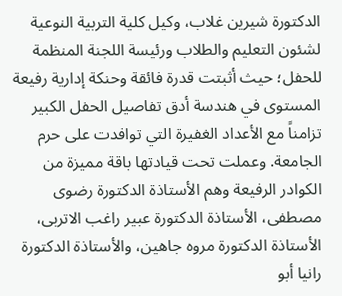الدكتورة شيرين غلاب، وكيل كلية التربية النوعية لشئون التعليم والطلاب ورئيسة اللجنة المنظمة للحفل؛ حيث أثبتت قدرة فائقة وحنكة إدارية رفيعة المستوى في هندسة أدق تفاصيل الحفل الكبير تزامناً مع الأعداد الغفيرة التي توافدت على حرم الجامعة. وعملت تحت قيادتها باقة مميزة من الكوادر الرفيعة وهم الأستاذة الدكتورة رضوى مصطفى، الأستاذة الدكتورة عبير راغب الاتربى، الأستاذة الدكتورة مروه جاهين، والأستاذة الدكتورة رانيا أبو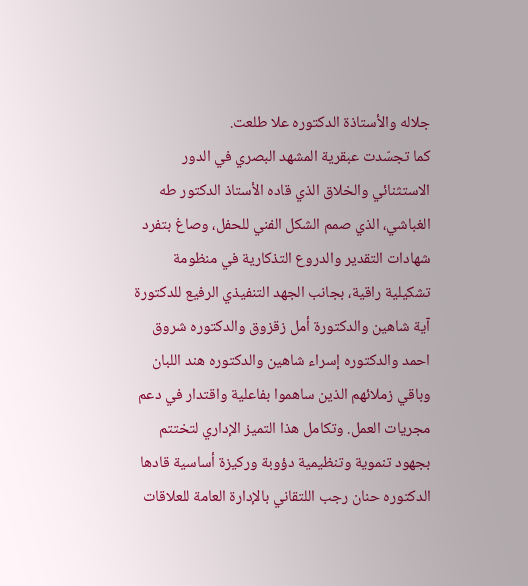جلاله والأستاذة الدكتوره علا طلعت.
كما تجسّدت عبقرية المشهد البصري في الدور الاستثنائي والخلاق الذي قاده الأستاذ الدكتور طه الغباشي، الذي صمم الشكل الفني للحفل، وصاغ بتفرد شهادات التقدير والدروع التذكارية في منظومة تشكيلية راقية، بجانب الجهد التنفيذي الرفيع للدكتورة آية شاهين والدكتورة أمل زقزوق والدكتوره شروق احمد والدكتوره إسراء شاهين والدكتوره هند اللبان وباقي زملائهم الذين ساهموا بفاعلية واقتدار في دعم مجريات العمل. وتكامل هذا التميز الإداري لتختتم بجهود تنموية وتنظيمية دؤوبة وركيزة أساسية قادها الدكتوره حنان رجب اللتقاني بالإدارة العامة للعلاقات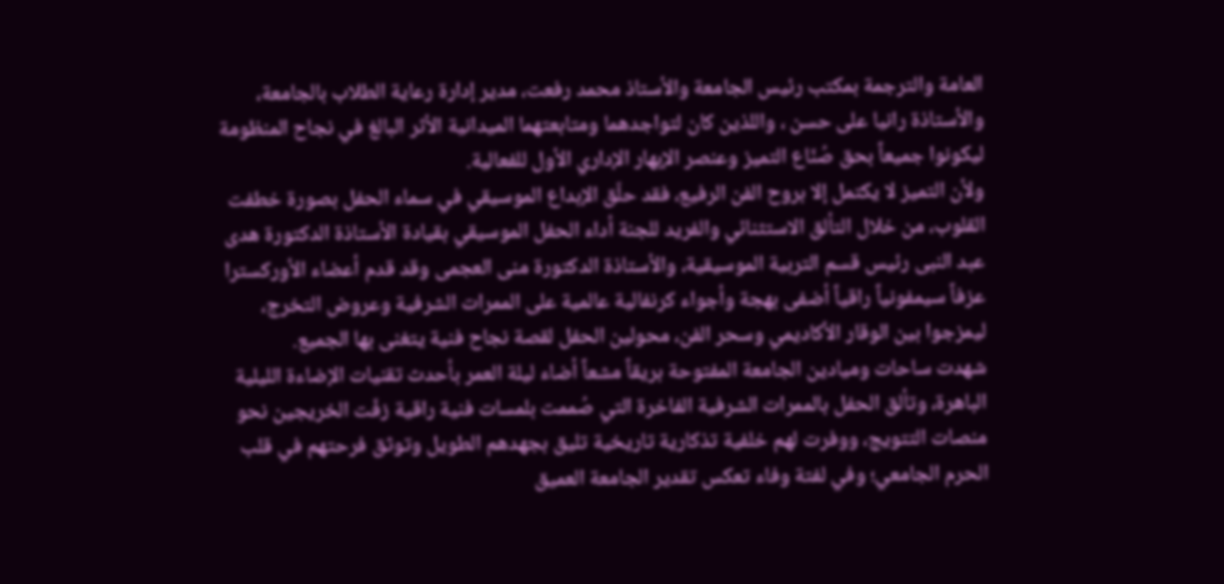العامة والترجمة بمكتب رئيس الجامعة والأستاذ محمد رفعت، مدير إدارة رعاية الطلاب بالجامعة، والأستاذة رانيا على حسن ، واللذين كان لتواجدهما ومتابعتهما الميدانية الأثر البالغ في نجاح المنظومة ليكونوا جميعاً بحق صُنّاع التميز وعنصر الإبهار الإداري الأول للفعالية.
ولأن التميز لا يكتمل إلا بروح الفن الرفيع، فقد حلّق الإبداع الموسيقي في سماء الحفل بصورة خطفت القلوب، من خلال التألق الاستثنائي والفريد للجنة أداء الحفل الموسيقي بقيادة الأستاذة الدكتورة هدى عبد النبى رئيس قسم التربية الموسيقية، والأستاذة الدكتورة منى العجمى وقد قدم أعضاء الأوركسترا عزفاً سيمفونياً راقياً أضفى بهجة وأجواء كرنفالية عالمية على الممرات الشرفية وعروض التخرج، ليمزجوا بين الوقار الأكاديمي وسحر الفن، محولين الحفل لقصة نجاح فنية يتغنى بها الجميع.
شهدت ساحات وميادين الجامعة المفتوحة بريقاً مشعاً أضاء ليلة العمر بأحدث تقنيات الإضاءة الليلية الباهرة، وتألق الحفل بالممرات الشرفية الفاخرة التي صُممت بلمسات فنية راقية زفّت الخريجين نحو منصات التتويج، ووفرت لهم خلفية تذكارية تاريخية تليق بجهدهم الطويل وتوثق فرحتهم في قلب الحرم الجامعي؛ وفي لفتة وفاء تعكس تقدير الجامعة العميق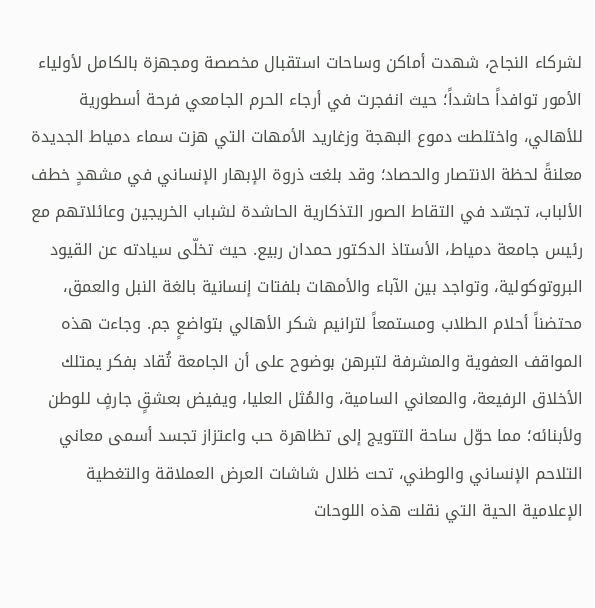لشركاء النجاح، شهدت أماكن وساحات استقبال مخصصة ومجهزة بالكامل لأولياء الأمور توافداً حاشداً؛ حيث انفجرت في أرجاء الحرم الجامعي فرحة أسطورية للأهالي، واختلطت دموع البهجة وزغاريد الأمهات التي هزت سماء دمياط الجديدة معلنةً لحظة الانتصار والحصاد؛ وقد بلغت ذروة الإبهار الإنساني في مشهدٍ خطف الألباب، تجسّد في التقاط الصور التذكارية الحاشدة لشباب الخريجين وعائلاتهم مع رئيس جامعة دمياط، الأستاذ الدكتور حمدان ربيع. حيث تخلّى سيادته عن القيود البروتوكولية، وتواجد بين الآباء والأمهات بلفتات إنسانية بالغة النبل والعمق، محتضناً أحلام الطلاب ومستمعاً لترانيم شكر الأهالي بتواضعٍ جم. وجاءت هذه المواقف العفوية والمشرفة لتبرهن بوضوح على أن الجامعة تُقاد بفكر يمتلك الأخلاق الرفيعة، والمعاني السامية، والمُثل العليا، ويفيض بعشقٍ جارفٍ للوطن ولأبنائه؛ مما حوّل ساحة التتويج إلى تظاهرة حب واعتزاز تجسد أسمى معاني التلاحم الإنساني والوطني، تحت ظلال شاشات العرض العملاقة والتغطية الإعلامية الحية التي نقلت هذه اللوحات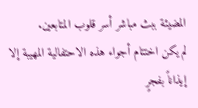المضيئة ببث مباشر أسر قلوب المتابعين.
لم يكن اختتام أجواء هذه الاحتفالية المهيبة إلا إيذاناً بفجرٍ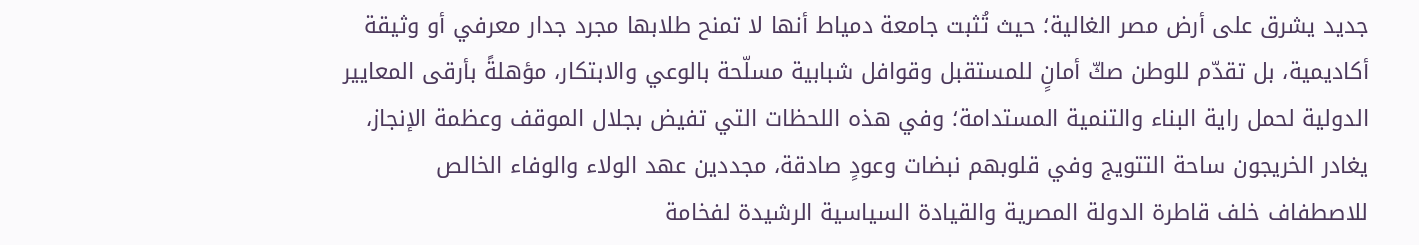جديد يشرق على أرض مصر الغالية؛ حيث تُثبت جامعة دمياط أنها لا تمنح طلابها مجرد جدار معرفي أو وثيقة أكاديمية، بل تقدّم للوطن صكّ أمانٍ للمستقبل وقوافل شبابية مسلّحة بالوعي والابتكار، مؤهلةً بأرقى المعايير الدولية لحمل راية البناء والتنمية المستدامة؛ وفي هذه اللحظات التي تفيض بجلال الموقف وعظمة الإنجاز، يغادر الخريجون ساحة التتويج وفي قلوبهم نبضات وعودٍ صادقة، مجددين عهد الولاء والوفاء الخالص للاصطفاف خلف قاطرة الدولة المصرية والقيادة السياسية الرشيدة لفخامة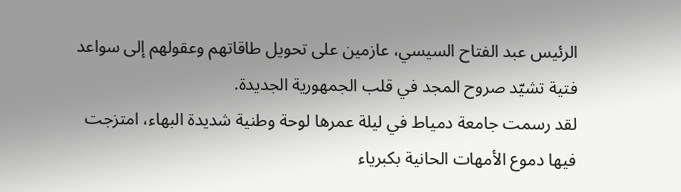الرئيس عبد الفتاح السيسي، عازمين على تحويل طاقاتهم وعقولهم إلى سواعد فتية تشيّد صروح المجد في قلب الجمهورية الجديدة.
لقد رسمت جامعة دمياط في ليلة عمرها لوحة وطنية شديدة البهاء، امتزجت فيها دموع الأمهات الحانية بكبرياء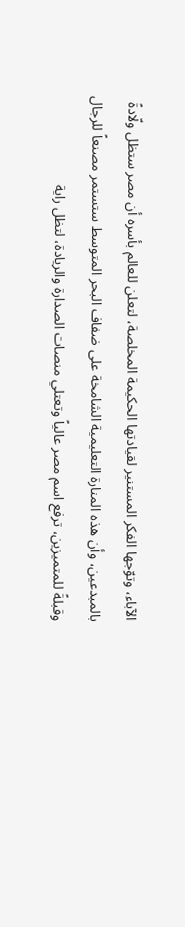الآباء، وتوّجها الفكر المستنير لقيادتها الحكيمة المخلصة، لتعلن للعالم بأسره أن مصر ستظل ولّادةً بالمبدعين، وأن هذه المنارة التعليمية الشامخة على ضفاف البحر المتوسط ستستمر مصنعاً للرجال وقبلةً للمتميزين، ترفع اسم مصر عالياً وتعتلي منصات الصدارة والريادة، لتظل راية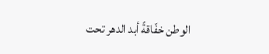الوطن خفّاقةً أبد الدهر تحت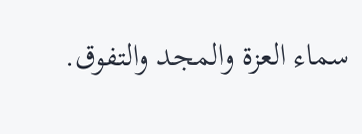سماء العزة والمجد والتفوق.